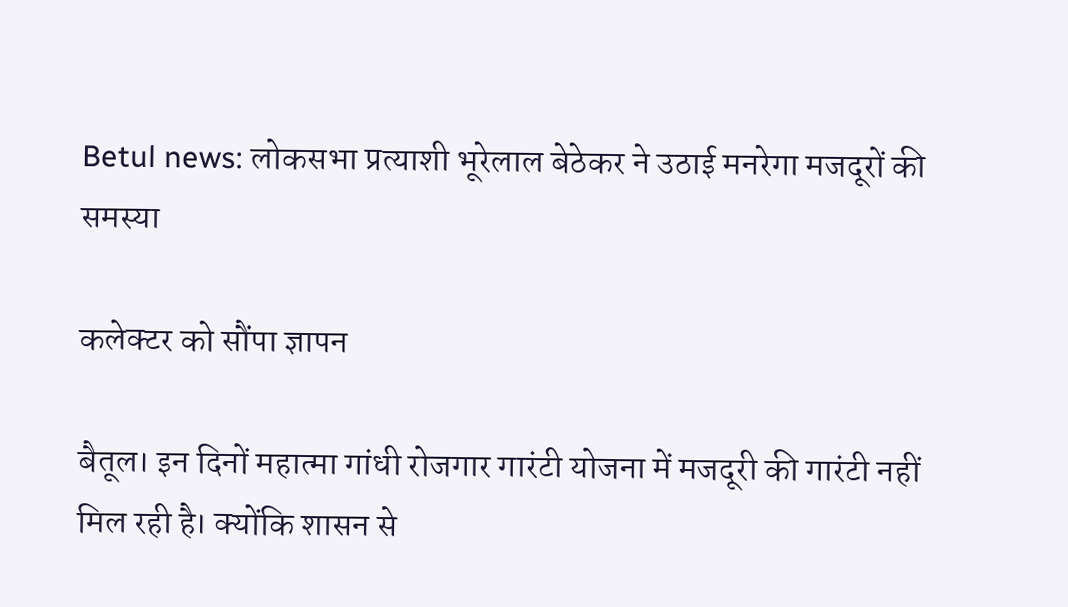Betul news: लोकसभा प्रत्याशी भूरेलाल बेठेकर ने उठाई मनरेगा मजदूरों की समस्या

कलेक्टर को सौंपा ज्ञापन

बैतूल। इन दिनों महात्मा गांधी रोजगार गारंटी योजना में मजदूरी की गारंटी नहीं मिल रही है। क्योंकि शासन से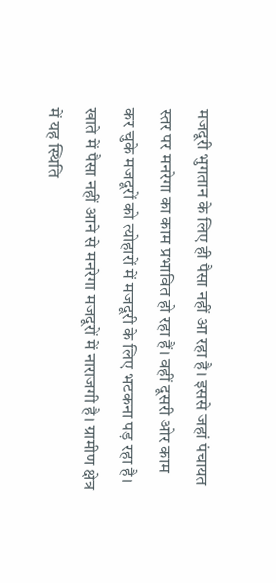मजदूरी भुगतान के लिए ही पैसा नहीं आ रहा है। इससे जहां पंचायत स्तर पर मनरेगा का काम प्रभावित हो रहा हैं। वहीं दूसरी ओर काम कर चुके मजदूरों को त्योहारों में मजदूरी के लिए भटकना पड़ रहा है। खाते में पैसा नहीं आने से मनरेगा मजदूरों में नाराजगी है। ग्रामीण क्षेत्र में यह स्थिति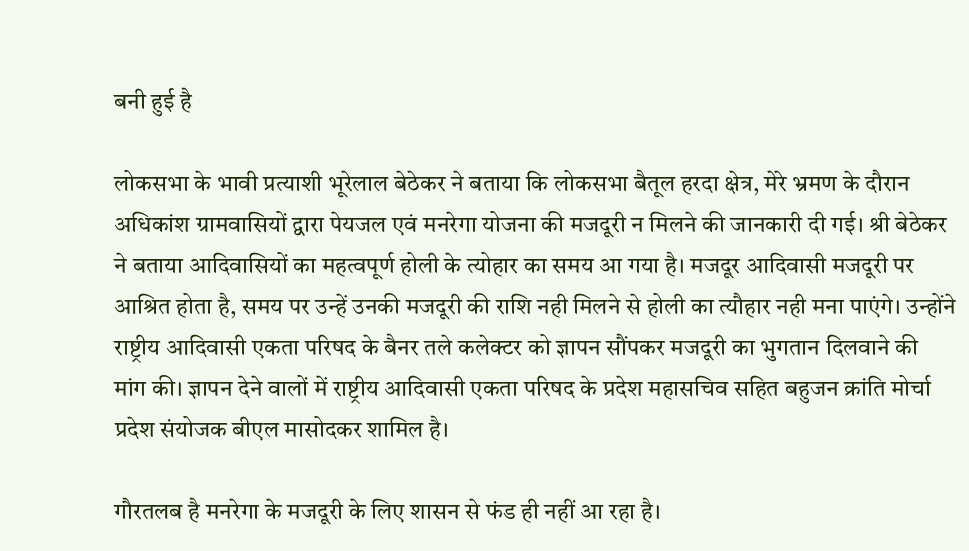बनी हुई है

लोकसभा के भावी प्रत्याशी भूरेलाल बेठेकर ने बताया कि लोकसभा बैतूल हरदा क्षेत्र, मेरे भ्रमण के दौरान अधिकांश ग्रामवासियों द्वारा पेयजल एवं मनरेगा योजना की मजदूरी न मिलने की जानकारी दी गई। श्री बेठेकर ने बताया आदिवासियों का महत्वपूर्ण होली के त्योहार का समय आ गया है। मजदूर आदिवासी मजदूरी पर आश्रित होता है, समय पर उन्हें उनकी मजदूरी की राशि नही मिलने से होली का त्यौहार नही मना पाएंगे। उन्होंने राष्ट्रीय आदिवासी एकता परिषद के बैनर तले कलेक्टर को ज्ञापन सौंपकर मजदूरी का भुगतान दिलवाने की मांग की। ज्ञापन देने वालों में राष्ट्रीय आदिवासी एकता परिषद के प्रदेश महासचिव सहित बहुजन क्रांति मोर्चा प्रदेश संयोजक बीएल मासोदकर शामिल है।

गौरतलब है मनरेगा के मजदूरी के लिए शासन से फंड ही नहीं आ रहा है।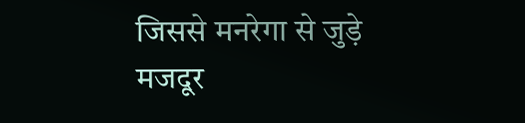जिससे मनरेगा से जुड़े मजदूर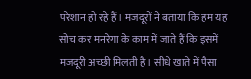परेशान हो रहे हैं। मजदूरों ने बताया कि हम यह सोच कर मनरेगा के काम में जाते हैं कि इसमें मजदूरी अच्छी मिलती है। सीधे खाते में पैसा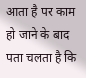आता है पर काम हो जाने के बाद पता चलता है कि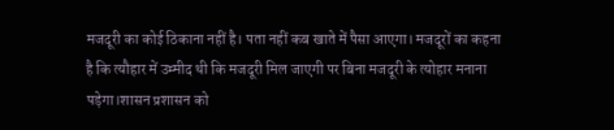मजदूरी का कोई ठिकाना नहीं है। पता नहीं कब खाते में पैसा आएगा। मजदूरों का कहना है कि त्यौहार में उम्मीद थी कि मजदूरी मिल जाएगी पर बिना मजदूरी के त्योहार मनाना पड़ेगा।शासन प्रशासन को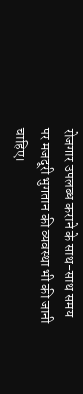रोजगार उपलब्ध कराने के साथ-साथ समय पर मजदूरी भुगतान की व्यवस्था भी की जानी चाहिए।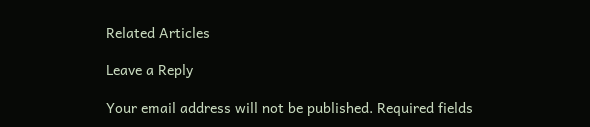Related Articles

Leave a Reply

Your email address will not be published. Required fields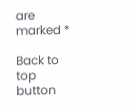are marked *

Back to top button